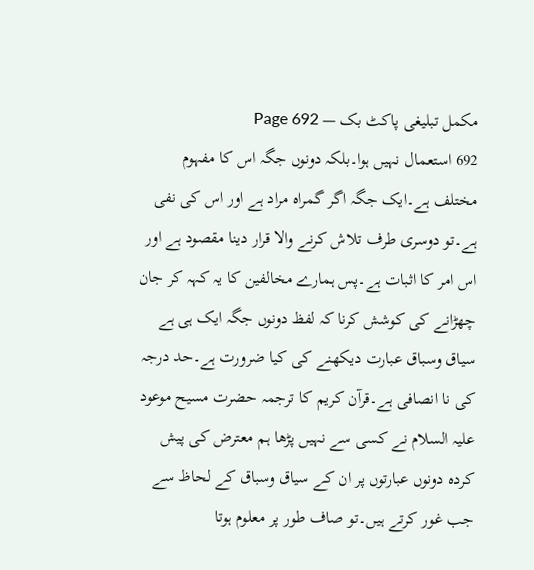مکمل تبلیغی پاکٹ بک — Page 692
692 استعمال نہیں ہوا۔بلکہ دونوں جگہ اس کا مفہوم مختلف ہے۔ایک جگہ اگر گمراہ مراد ہے اور اس کی نفی ہے۔تو دوسری طرف تلاش کرنے والا قرار دینا مقصود ہے اور اس امر کا اثبات ہے۔پس ہمارے مخالفین کا یہ کہہ کر جان چھڑانے کی کوشش کرنا کہ لفظ دونوں جگہ ایک ہی ہے سیاق وسباق عبارت دیکھنے کی کیا ضرورت ہے۔حد درجہ کی نا انصافی ہے۔قرآن کریم کا ترجمہ حضرت مسیح موعود علیہ السلام نے کسی سے نہیں پڑھا ہم معترض کی پیش کردہ دونوں عبارتوں پر ان کے سیاق وسباق کے لحاظ سے جب غور کرتے ہیں۔تو صاف طور پر معلوم ہوتا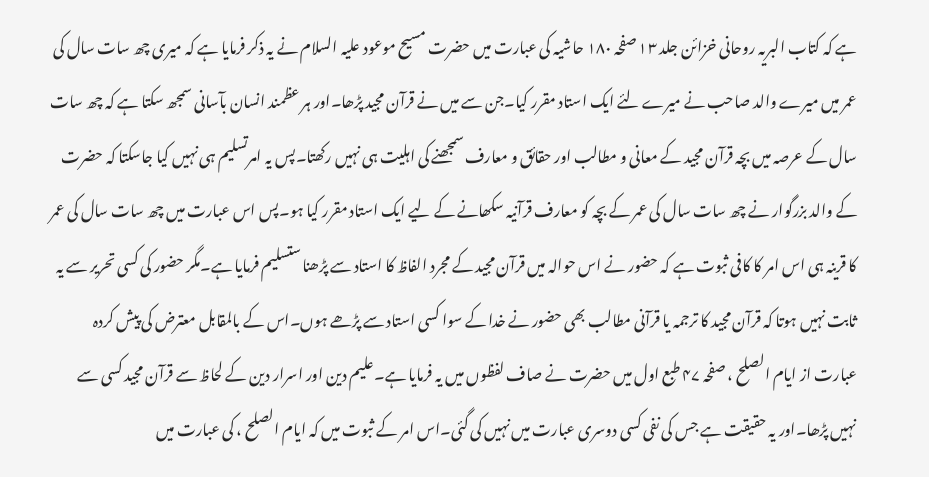ہے کہ کتاب البریہ روحانی خزائن جلد ۱۳ صفحہ ۱۸۰ حاشیہ کی عبارت میں حضرت مسیح موعود علیہ السلام نے یہ ذکر فرمایا ہے کہ میری چھ سات سال کی عمر میں میرے والد صاحب نے میرے لئے ایک استاد مقرر کیا۔جن سے میں نے قرآن مجید پڑھا۔اور ہر عظمند انسان بآسانی سمجھ سکتا ہے کہ چھ سات سال کے عرصہ میں بچہ قرآن مجید کے معانی و مطالب اور حقائق و معارف سمجھنے کی اہلیت ہی نہیں رکھتا۔پس یہ امرتسلیم ہی نہیں کیا جاسکتا کہ حضرت کے والد بزرگوار نے چھ سات سال کی عمر کے بچہ کو معارف قرآنیہ سکھانے کے لیے ایک استاد مقرر کیا ہو۔پس اس عبارت میں چھ سات سال کی عمر کا قرینہ ہی اس امر کا کافی ثبوت ہے کہ حضور نے اس حوالہ میں قرآن مجید کے مجرد الفاظ کا استاد سے پڑھنا ستسلیم فرمایا ہے۔مگر حضور کی کسی تحریر سے یہ ثابت نہیں ہوتا کہ قرآن مجید کا ترجمہ یا قرآنی مطالب بھی حضور نے خدا کے سوا کسی استاد سے پڑھے ہوں۔اس کے بالمقابل معترض کی پیش کردہ عبارت از ایام الصلح ، صفحہ ۴۷ طبع اول میں حضرت نے صاف لفظوں میں یہ فرمایا ہے۔علیم دین اور اسرار دین کے لحاظ سے قرآن مجید کسی سے نہیں پڑھا۔اور یہ حقیقت ہے جس کی نفی کسی دوسری عبارت میں نہیں کی گئی۔اس امر کے ثبوت میں کہ ایام الصلح ، کی عبارت میں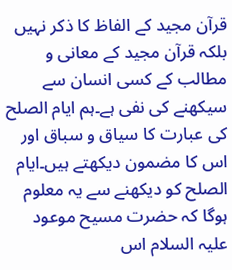قرآن مجید کے الفاظ کا ذکر نہیں بلکہ قرآن مجید کے معانی و مطالب کے کسی انسان سے سیکھنے کی نفی ہے۔ہم ایام الصلح کی عبارت کا سیاق و سباق اور اس کا مضمون دیکھتے ہیں۔ایام الصلح کو دیکھنے سے یہ معلوم ہوگا کہ حضرت مسیح موعود علیہ السلام اس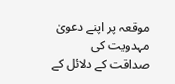موقعہ پر اپنے دعویٰ مہدویت کی صداقت کے دلائل کے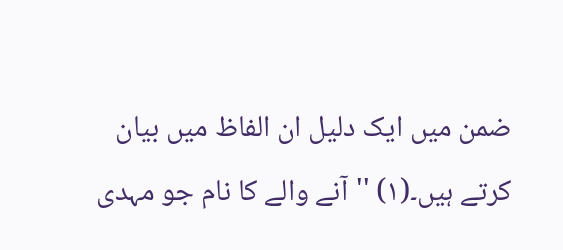ضمن میں ایک دلیل ان الفاظ میں بیان کرتے ہیں۔(۱) ''آنے والے کا نام جو مہدی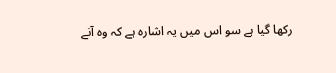رکھا گیا ہے سو اس میں یہ اشارہ ہے کہ وہ آنے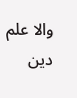والا علم دین